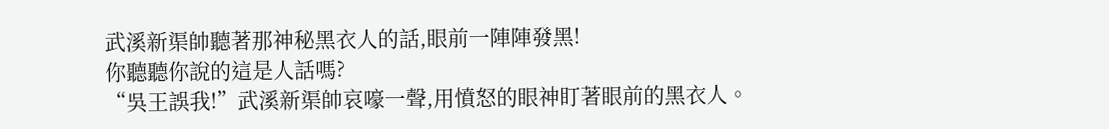武溪新渠帥聽著那神秘黑衣人的話,眼前一陣陣發黑!
你聽聽你說的這是人話嗎?
“吳王誤我!”武溪新渠帥哀嚎一聲,用憤怒的眼神盯著眼前的黑衣人。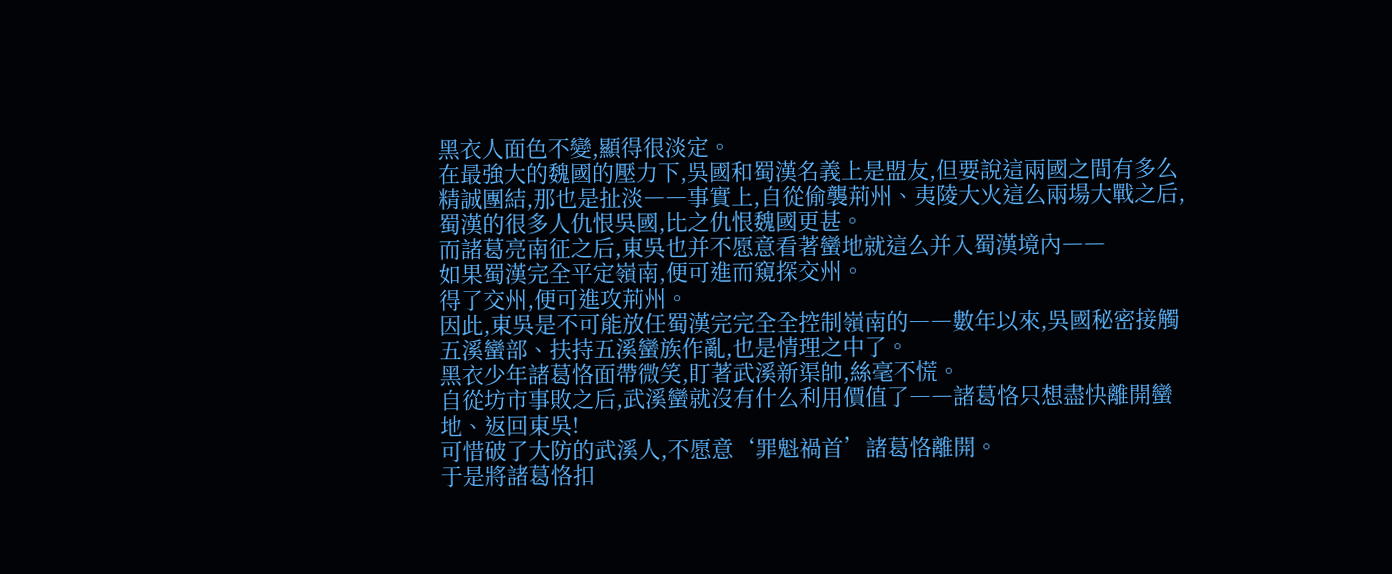黑衣人面色不變,顯得很淡定。
在最強大的魏國的壓力下,吳國和蜀漢名義上是盟友,但要說這兩國之間有多么精誠團結,那也是扯淡――事實上,自從偷襲荊州、夷陵大火這么兩場大戰之后,蜀漢的很多人仇恨吳國,比之仇恨魏國更甚。
而諸葛亮南征之后,東吳也并不愿意看著蠻地就這么并入蜀漢境內――
如果蜀漢完全平定嶺南,便可進而窺探交州。
得了交州,便可進攻荊州。
因此,東吳是不可能放任蜀漢完完全全控制嶺南的――數年以來,吳國秘密接觸五溪蠻部、扶持五溪蠻族作亂,也是情理之中了。
黑衣少年諸葛恪面帶微笑,盯著武溪新渠帥,絲毫不慌。
自從坊市事敗之后,武溪蠻就沒有什么利用價值了――諸葛恪只想盡快離開蠻地、返回東吳!
可惜破了大防的武溪人,不愿意‘罪魁禍首’諸葛恪離開。
于是將諸葛恪扣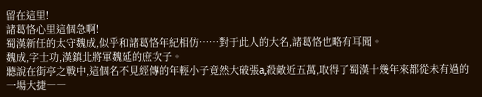留在這里!
諸葛恪心里這個急啊!
蜀漢新任的太守魏成,似乎和諸葛恪年紀相仿……對于此人的大名,諸葛恪也略有耳聞。
魏成,字士功,漢鎮北將軍魏延的庶次子。
聽說在街亭之戰中,這個名不見經傳的年輕小子竟然大破張a,殺敵近五萬,取得了蜀漢十幾年來都從未有過的一場大捷――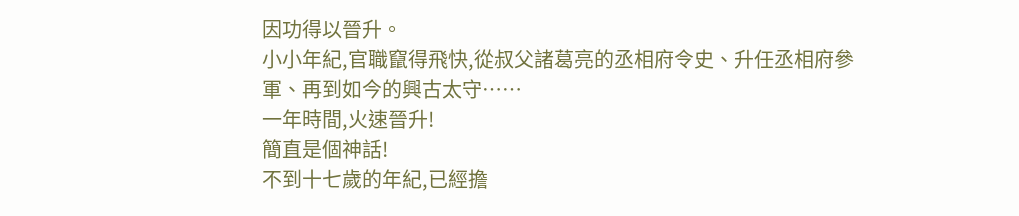因功得以晉升。
小小年紀,官職竄得飛快,從叔父諸葛亮的丞相府令史、升任丞相府參軍、再到如今的興古太守……
一年時間,火速晉升!
簡直是個神話!
不到十七歲的年紀,已經擔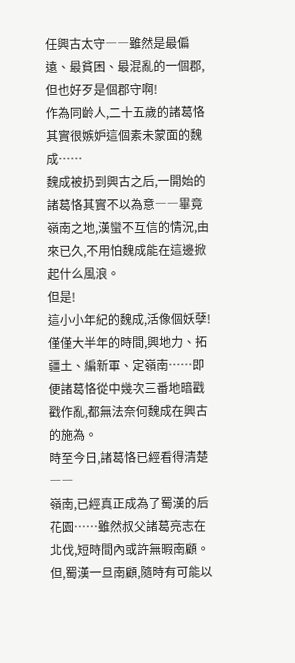任興古太守――雖然是最偏遠、最貧困、最混亂的一個郡,但也好歹是個郡守啊!
作為同齡人,二十五歲的諸葛恪其實很嫉妒這個素未蒙面的魏成……
魏成被扔到興古之后,一開始的諸葛恪其實不以為意――畢竟嶺南之地,漢蠻不互信的情況,由來已久,不用怕魏成能在這邊掀起什么風浪。
但是!
這小小年紀的魏成,活像個妖孽!
僅僅大半年的時間,興地力、拓疆土、編新軍、定嶺南……即便諸葛恪從中幾次三番地暗戳戳作亂,都無法奈何魏成在興古的施為。
時至今日,諸葛恪已經看得清楚――
嶺南,已經真正成為了蜀漢的后花園……雖然叔父諸葛亮志在北伐,短時間內或許無暇南顧。
但,蜀漢一旦南顧,隨時有可能以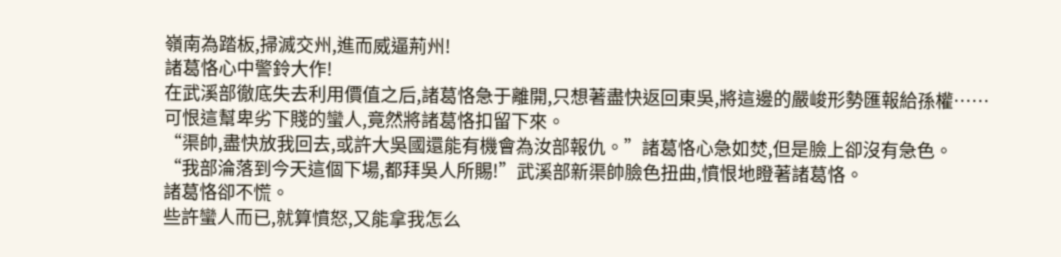嶺南為踏板,掃滅交州,進而威逼荊州!
諸葛恪心中警鈴大作!
在武溪部徹底失去利用價值之后,諸葛恪急于離開,只想著盡快返回東吳,將這邊的嚴峻形勢匯報給孫權……可恨這幫卑劣下賤的蠻人,竟然將諸葛恪扣留下來。
“渠帥,盡快放我回去,或許大吳國還能有機會為汝部報仇。”諸葛恪心急如焚,但是臉上卻沒有急色。
“我部淪落到今天這個下場,都拜吳人所賜!”武溪部新渠帥臉色扭曲,憤恨地瞪著諸葛恪。
諸葛恪卻不慌。
些許蠻人而已,就算憤怒,又能拿我怎么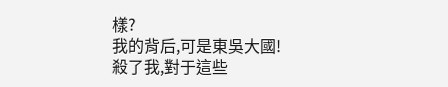樣?
我的背后,可是東吳大國!
殺了我,對于這些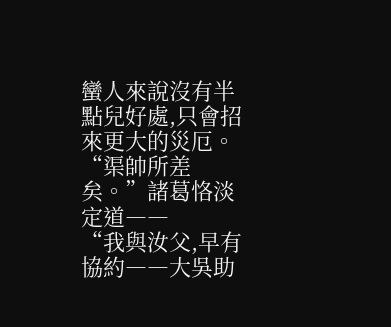蠻人來說沒有半點兒好處,只會招來更大的災厄。
“渠帥所差矣。”諸葛恪淡定道――
“我與汝父,早有協約――大吳助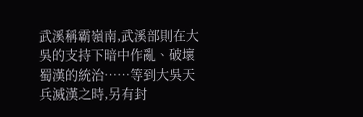武溪稱霸嶺南,武溪部則在大吳的支持下暗中作亂、破壞蜀漢的統治……等到大吳天兵滅漢之時,另有封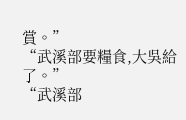賞。”
“武溪部要糧食,大吳給了。”
“武溪部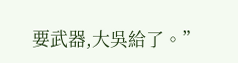要武器,大吳給了。”